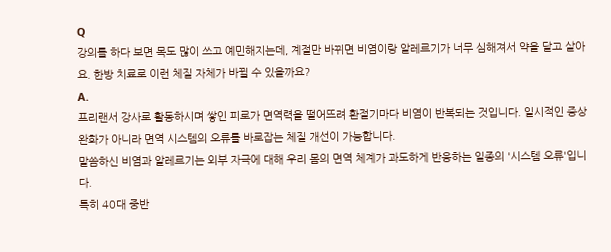Q
강의를 하다 보면 목도 많이 쓰고 예민해지는데, 계절만 바뀌면 비염이랑 알레르기가 너무 심해져서 약을 달고 살아요. 한방 치료로 이런 체질 자체가 바뀔 수 있을까요?
A.
프리랜서 강사로 활동하시며 쌓인 피로가 면역력을 떨어뜨려 환절기마다 비염이 반복되는 것입니다. 일시적인 증상 완화가 아니라 면역 시스템의 오류를 바로잡는 체질 개선이 가능합니다.
말씀하신 비염과 알레르기는 외부 자극에 대해 우리 몸의 면역 체계가 과도하게 반응하는 일종의 '시스템 오류'입니다.
특히 40대 중반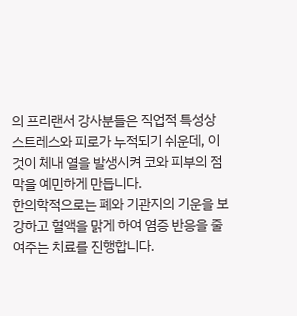의 프리랜서 강사분들은 직업적 특성상 스트레스와 피로가 누적되기 쉬운데, 이것이 체내 열을 발생시켜 코와 피부의 점막을 예민하게 만듭니다.
한의학적으로는 폐와 기관지의 기운을 보강하고 혈액을 맑게 하여 염증 반응을 줄여주는 치료를 진행합니다.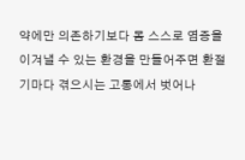약에만 의존하기보다 몸 스스로 염증을 이겨낼 수 있는 환경을 만들어주면 환절기마다 겪으시는 고통에서 벗어나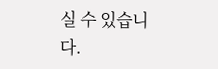실 수 있습니다.